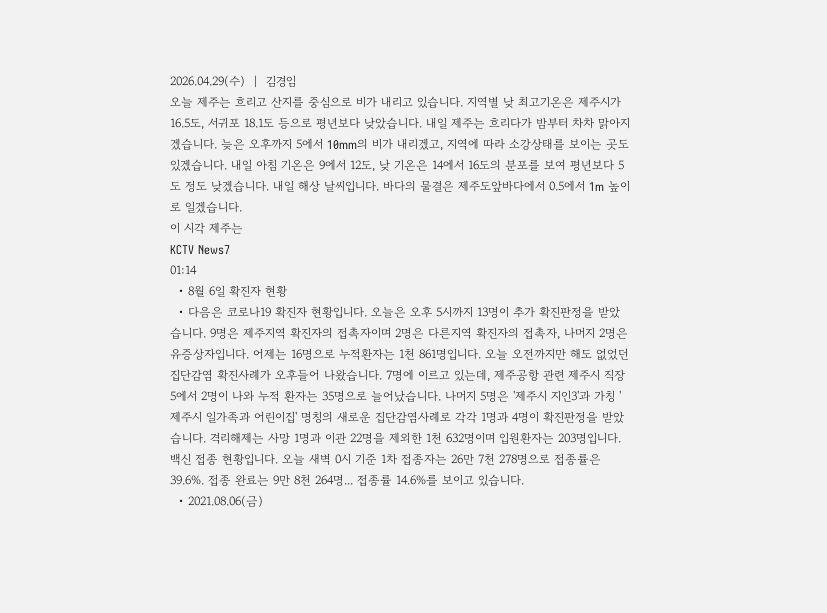2026.04.29(수)  |  김경임
오늘 제주는 흐리고 산지를 중심으로 비가 내리고 있습니다. 지역별 낮 최고기온은 제주시가 16.5도, 서귀포 18.1도 등으로 평년보다 낮았습니다. 내일 제주는 흐리다가 밤부터 차차 맑아지겠습니다. 늦은 오후까지 5에서 10mm의 비가 내리겠고, 지역에 따라 소강상태를 보이는 곳도 있겠습니다. 내일 아침 기온은 9에서 12도, 낮 기온은 14에서 16도의 분포를 보여 평년보다 5도 정도 낮겠습니다. 내일 해상 날씨입니다. 바다의 물결은 제주도앞바다에서 0.5에서 1m 높이로 일겠습니다.
이 시각 제주는
KCTV News7
01:14
  • 8월 6일 확진자 현황
  • 다음은 코로나19 확진자 현황입니다. 오늘은 오후 5시까지 13명이 추가 확진판정을 받았습니다. 9명은 제주지역 확진자의 접촉자이며 2명은 다른지역 확진자의 접촉자, 나머지 2명은 유증상자입니다. 어제는 16명으로 누적환자는 1천 861명입니다. 오늘 오전까지만 해도 없었던 집단감염 확진사례가 오후들어 나왔습니다. 7명에 이르고 있는데, 제주공항 관련 제주시 직장 5에서 2명이 나와 누적 환자는 35명으로 늘어났습니다. 나머지 5명은 '제주시 지인3'과 가칭 '제주시 일가족과 어린이집' 명칭의 새로운 집단감염사례로 각각 1명과 4명이 확진판정을 받았습니다. 격리해제는 사망 1명과 이관 22명을 제외한 1천 632명이며 입원환자는 203명입니다. 백신 접종 현황입니다. 오늘 새벽 0시 기준 1차 접종자는 26만 7천 278명으로 접종률은 39.6%. 접종 완료는 9만 8천 264명... 접종률 14.6%를 보이고 있습니다.
  • 2021.08.06(금)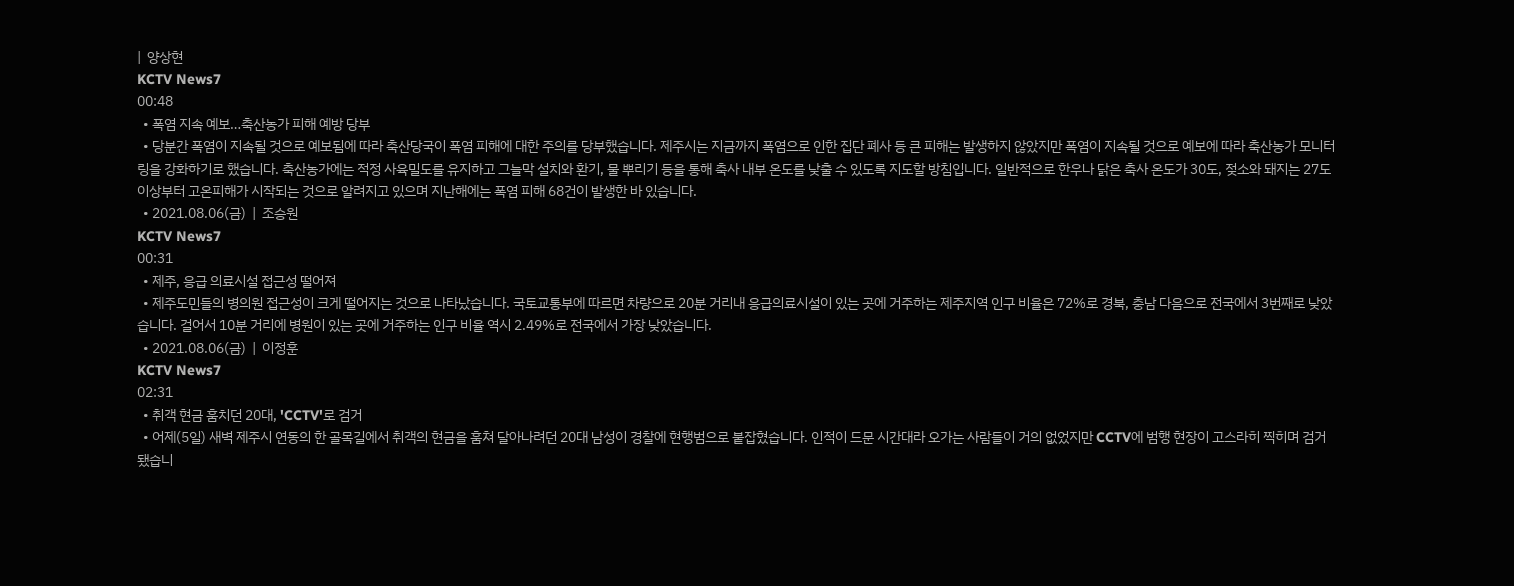|  양상현
KCTV News7
00:48
  • 폭염 지속 예보…축산농가 피해 예방 당부
  • 당분간 폭염이 지속될 것으로 예보됨에 따라 축산당국이 폭염 피해에 대한 주의를 당부했습니다. 제주시는 지금까지 폭염으로 인한 집단 폐사 등 큰 피해는 발생하지 않았지만 폭염이 지속될 것으로 예보에 따라 축산농가 모니터링을 강화하기로 했습니다. 축산농가에는 적정 사육밀도를 유지하고 그늘막 설치와 환기, 물 뿌리기 등을 통해 축사 내부 온도를 낮출 수 있도록 지도할 방침입니다. 일반적으로 한우나 닭은 축사 온도가 30도, 젖소와 돼지는 27도 이상부터 고온피해가 시작되는 것으로 알려지고 있으며 지난해에는 폭염 피해 68건이 발생한 바 있습니다.
  • 2021.08.06(금)  |  조승원
KCTV News7
00:31
  • 제주, 응급 의료시설 접근성 떨어져
  • 제주도민들의 병의원 접근성이 크게 떨어지는 것으로 나타났습니다. 국토교통부에 따르면 차량으로 20분 거리내 응급의료시설이 있는 곳에 거주하는 제주지역 인구 비율은 72%로 경북, 충남 다음으로 전국에서 3번째로 낮았습니다. 걸어서 10분 거리에 병원이 있는 곳에 거주하는 인구 비율 역시 2.49%로 전국에서 가장 낮았습니다.
  • 2021.08.06(금)  |  이정훈
KCTV News7
02:31
  • 취객 현금 훔치던 20대, 'CCTV'로 검거
  • 어제(5일) 새벽 제주시 연동의 한 골목길에서 취객의 현금을 훔쳐 달아나려던 20대 남성이 경찰에 현행범으로 붙잡혔습니다. 인적이 드문 시간대라 오가는 사람들이 거의 없었지만 CCTV에 범행 현장이 고스라히 찍히며 검거됐습니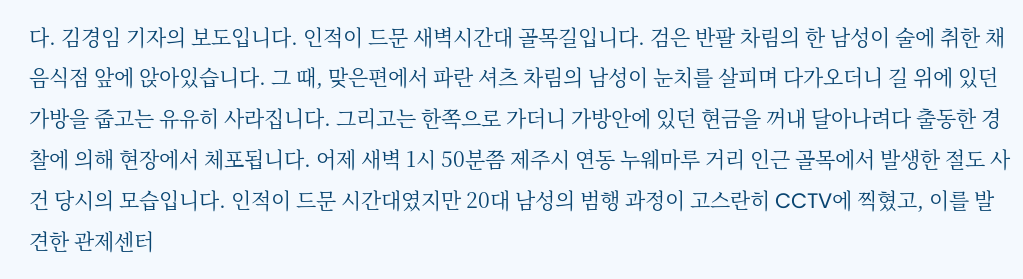다. 김경임 기자의 보도입니다. 인적이 드문 새벽시간대 골목길입니다. 검은 반팔 차림의 한 남성이 술에 취한 채 음식점 앞에 앉아있습니다. 그 때, 맞은편에서 파란 셔츠 차림의 남성이 눈치를 살피며 다가오더니 길 위에 있던 가방을 줍고는 유유히 사라집니다. 그리고는 한쪽으로 가더니 가방안에 있던 현금을 꺼내 달아나려다 출동한 경찰에 의해 현장에서 체포됩니다. 어제 새벽 1시 50분쯤 제주시 연동 누웨마루 거리 인근 골목에서 발생한 절도 사건 당시의 모습입니다. 인적이 드문 시간대였지만 20대 남성의 범행 과정이 고스란히 CCTV에 찍혔고, 이를 발견한 관제센터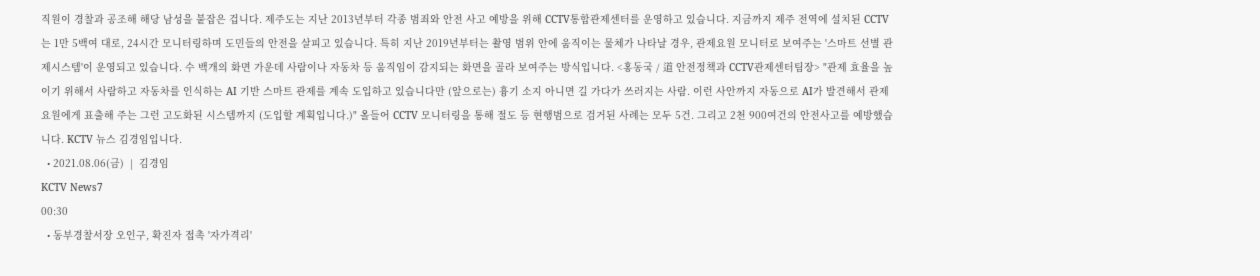직원이 경찰과 공조해 해당 남성을 붙잡은 겁니다. 제주도는 지난 2013년부터 각종 범죄와 안전 사고 예방을 위해 CCTV통합관제센터를 운영하고 있습니다. 지금까지 제주 전역에 설치된 CCTV는 1만 5백여 대로, 24시간 모니터링하며 도민들의 안전을 살피고 있습니다. 특히 지난 2019년부터는 촬영 범위 안에 움직이는 물체가 나타날 경우, 관제요원 모니터로 보여주는 '스마트 선별 관제시스템'이 운영되고 있습니다. 수 백개의 화면 가운데 사람이나 자동차 등 움직임이 감지되는 화면을 골라 보여주는 방식입니다. <홍동국 / 道 안전정책과 CCTV관제센터팀장> "관제 효율을 높이기 위해서 사람하고 자동차를 인식하는 AI 기반 스마트 관제를 계속 도입하고 있습니다만 (앞으로는) 흉기 소지 아니면 길 가다가 쓰러지는 사람. 이런 사안까지 자동으로 AI가 발견해서 관제 요원에게 표출해 주는 그런 고도화된 시스템까지 (도입할 계획입니다.)" 올들어 CCTV 모니터링을 통해 절도 등 현행범으로 검거된 사례는 모두 5건. 그리고 2천 900여건의 안전사고를 예방했습니다. KCTV 뉴스 김경임입니다.
  • 2021.08.06(금)  |  김경임
KCTV News7
00:30
  • 동부경찰서장 오인구, 확진자 접촉 '자가격리'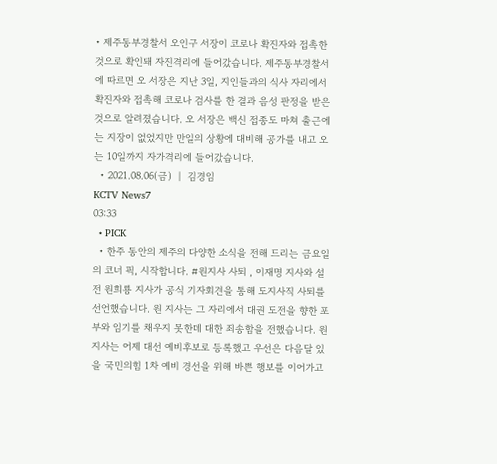• 제주동부경찰서 오인구 서장이 코로나 확진자와 접촉한 것으로 확인돼 자진격리에 들어갔습니다. 제주동부경찰서에 따르면 오 서장은 지난 3일, 지인들과의 식사 자리에서 확진자와 접촉해 코로나 검사를 한 결과 음성 판정을 받은 것으로 알려졌습니다. 오 서장은 백신 접종도 마쳐 출근에는 지장이 없었지만 만일의 상황에 대비해 공가를 내고 오는 10일까지 자가격리에 들어갔습니다.
  • 2021.08.06(금)  |  김경임
KCTV News7
03:33
  • PICK
  • 한주 동안의 제주의 다양한 소식을 전해 드리는 금요일의 코너 픽, 시작합니다. #원지사 사퇴 , 이재명 지사와 설전 원희룡 지사가 공식 기자회견을 통해 도지사직 사퇴를 선언했습니다. 원 지사는 그 자리에서 대권 도전을 향한 포부와 임기를 채우지 못한데 대한 죄송함을 전했습니다. 원 지사는 어제 대선 예비후보로 등록했고 우선은 다음달 있을 국민의힘 1차 예비 경선을 위해 바쁜 행보를 이어가고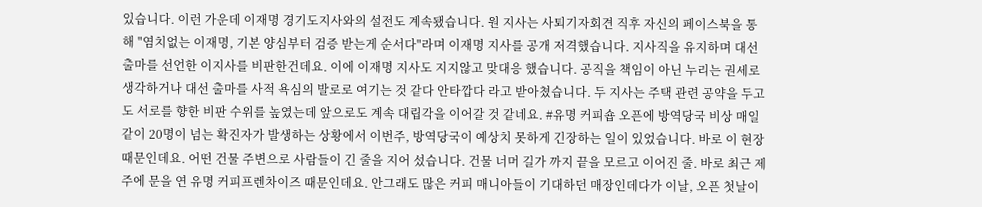있습니다. 이런 가운데 이재명 경기도지사와의 설전도 계속됐습니다. 원 지사는 사퇴기자회견 직후 자신의 페이스북을 통해 "염치없는 이재명, 기본 양심부터 검증 받는게 순서다"라며 이재명 지사를 공개 저격했습니다. 지사직을 유지하며 대선 출마를 선언한 이지사를 비판한건데요. 이에 이재명 지사도 지지않고 맞대응 했습니다. 공직을 책임이 아닌 누리는 권세로 생각하거나 대선 출마를 사적 욕심의 발로로 여기는 것 같다 안타깝다 라고 받아쳤습니다. 두 지사는 주택 관련 공약을 두고도 서로를 향한 비판 수위를 높였는데 앞으로도 계속 대립각을 이어갈 것 같네요. #유명 커피숍 오픈에 방역당국 비상 매일같이 20명이 넘는 확진자가 발생하는 상황에서 이번주, 방역당국이 예상치 못하게 긴장하는 일이 있었습니다. 바로 이 현장 때문인데요. 어떤 건물 주변으로 사람들이 긴 줄을 지어 섰습니다. 건물 너머 길가 까지 끝을 모르고 이어진 줄. 바로 최근 제주에 문을 연 유명 커피프렌차이즈 때문인데요. 안그래도 많은 커피 매니아들이 기대하던 매장인데다가 이날, 오픈 첫날이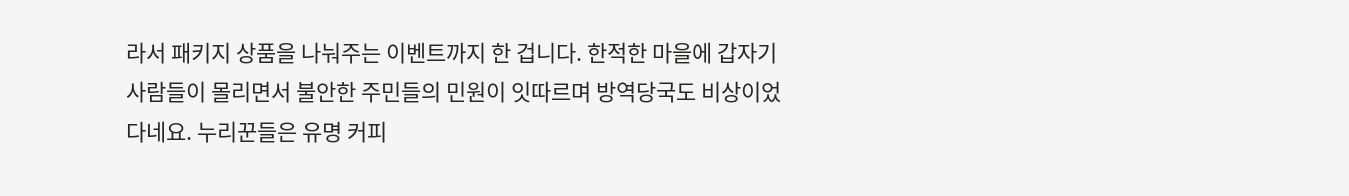라서 패키지 상품을 나눠주는 이벤트까지 한 겁니다. 한적한 마을에 갑자기 사람들이 몰리면서 불안한 주민들의 민원이 잇따르며 방역당국도 비상이었다네요. 누리꾼들은 유명 커피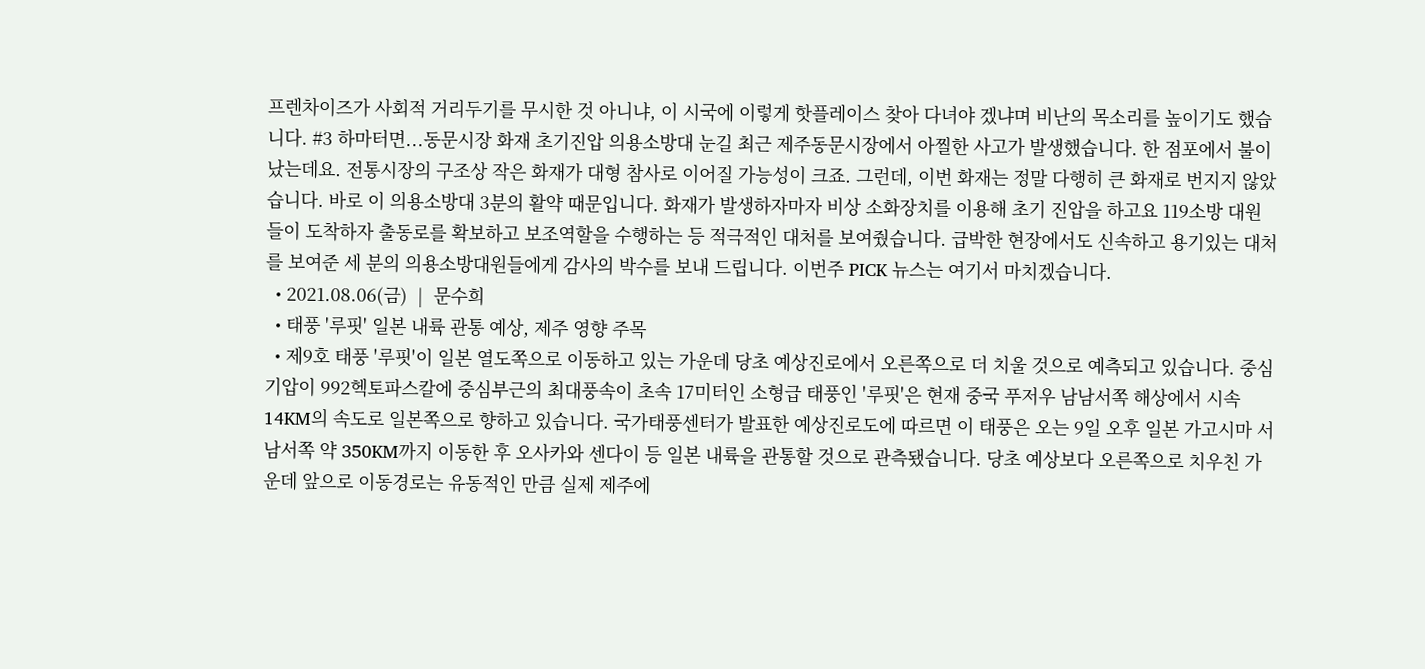프렌차이즈가 사회적 거리두기를 무시한 것 아니냐, 이 시국에 이렇게 핫플레이스 찾아 다녀야 겠냐며 비난의 목소리를 높이기도 했습니다. #3 하마터면...동문시장 화재 초기진압 의용소방대 눈길 최근 제주동문시장에서 아찔한 사고가 발생했습니다. 한 점포에서 불이 났는데요. 전통시장의 구조상 작은 화재가 대형 참사로 이어질 가능성이 크죠. 그런데, 이번 화재는 정말 다행히 큰 화재로 번지지 않았습니다. 바로 이 의용소방대 3분의 활약 때문입니다. 화재가 발생하자마자 비상 소화장치를 이용해 초기 진압을 하고요 119소방 대원들이 도착하자 출동로를 확보하고 보조역할을 수행하는 등 적극적인 대처를 보여줬습니다. 급박한 현장에서도 신속하고 용기있는 대처를 보여준 세 분의 의용소방대원들에게 감사의 박수를 보내 드립니다. 이번주 PICK 뉴스는 여기서 마치겠습니다.
  • 2021.08.06(금)  |  문수희
  • 태풍 '루핏' 일본 내륙 관통 예상, 제주 영향 주목
  • 제9호 태풍 '루핏'이 일본 열도쪽으로 이동하고 있는 가운데 당초 예상진로에서 오른쪽으로 더 치울 것으로 예측되고 있습니다. 중심기압이 992헥토파스칼에 중심부근의 최대풍속이 초속 17미터인 소형급 태풍인 '루핏'은 현재 중국 푸저우 남남서쪽 해상에서 시속 14KM의 속도로 일본쪽으로 향하고 있습니다. 국가태풍센터가 발표한 예상진로도에 따르면 이 태풍은 오는 9일 오후 일본 가고시마 서남서쪽 약 350KM까지 이동한 후 오사카와 센다이 등 일본 내륙을 관통할 것으로 관측됐습니다. 당초 예상보다 오른쪽으로 치우친 가운데 앞으로 이동경로는 유동적인 만큼 실제 제주에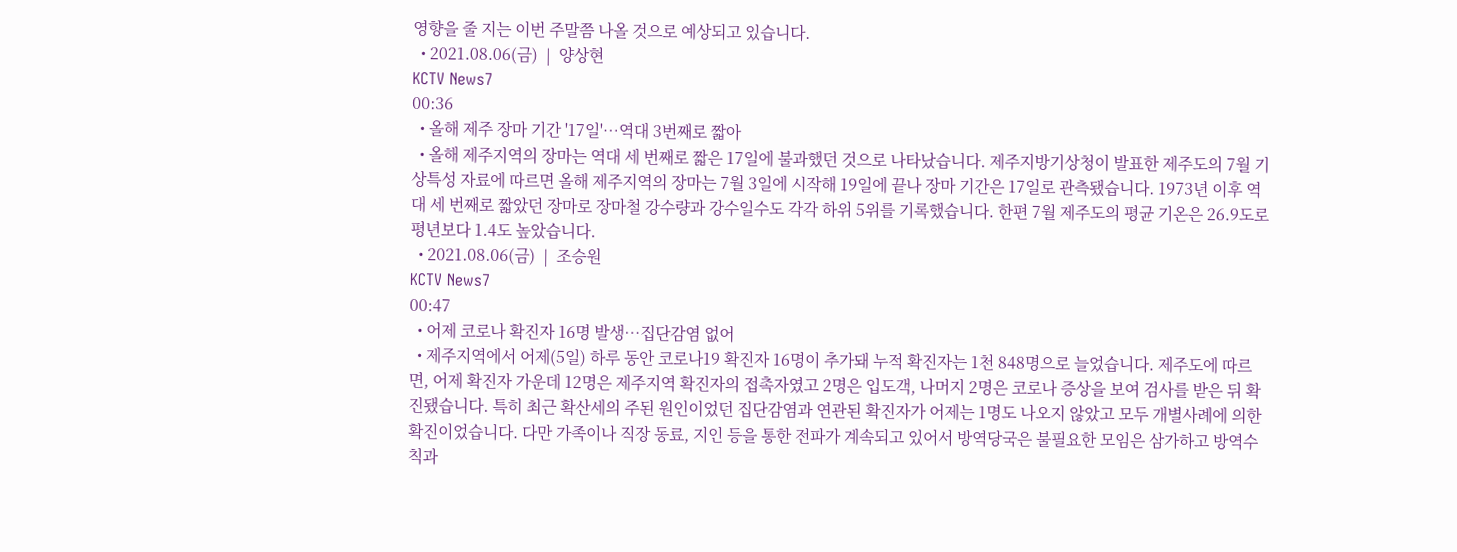영향을 줄 지는 이번 주말쯤 나올 것으로 예상되고 있습니다.
  • 2021.08.06(금)  |  양상현
KCTV News7
00:36
  • 올해 제주 장마 기간 '17일'…역대 3번째로 짧아
  • 올해 제주지역의 장마는 역대 세 번째로 짧은 17일에 불과했던 것으로 나타났습니다. 제주지방기상청이 발표한 제주도의 7월 기상특성 자료에 따르면 올해 제주지역의 장마는 7월 3일에 시작해 19일에 끝나 장마 기간은 17일로 관측됐습니다. 1973년 이후 역대 세 번째로 짧았던 장마로 장마철 강수량과 강수일수도 각각 하위 5위를 기록했습니다. 한편 7월 제주도의 평균 기온은 26.9도로 평년보다 1.4도 높았습니다.
  • 2021.08.06(금)  |  조승원
KCTV News7
00:47
  • 어제 코로나 확진자 16명 발생…집단감염 없어
  • 제주지역에서 어제(5일) 하루 동안 코로나19 확진자 16명이 추가돼 누적 확진자는 1천 848명으로 늘었습니다. 제주도에 따르면, 어제 확진자 가운데 12명은 제주지역 확진자의 접촉자였고 2명은 입도객, 나머지 2명은 코로나 증상을 보여 검사를 받은 뒤 확진됐습니다. 특히 최근 확산세의 주된 원인이었던 집단감염과 연관된 확진자가 어제는 1명도 나오지 않았고 모두 개별사례에 의한 확진이었습니다. 다만 가족이나 직장 동료, 지인 등을 통한 전파가 계속되고 있어서 방역당국은 불필요한 모임은 삼가하고 방역수칙과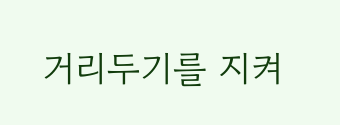거리두기를 지켜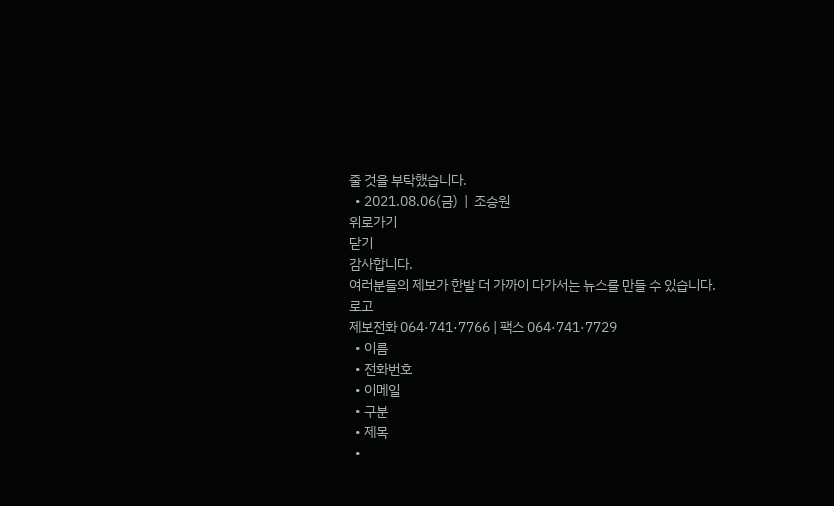줄 것을 부탁했습니다.
  • 2021.08.06(금)  |  조승원
위로가기
닫기
감사합니다.
여러분들의 제보가 한발 더 가까이 다가서는 뉴스를 만들 수 있습니다.
로고
제보전화 064·741·7766 | 팩스 064·741·7729
  • 이름
  • 전화번호
  • 이메일
  • 구분
  • 제목
  •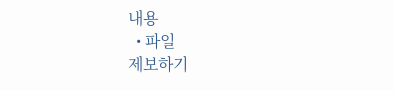내용
  • 파일
제보하기